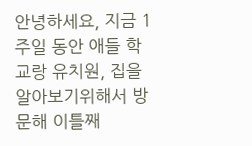안녕하세요, 지금 1주일 동안 애들 학교랑 유치원, 집을 알아보기위해서 방문해 이틀째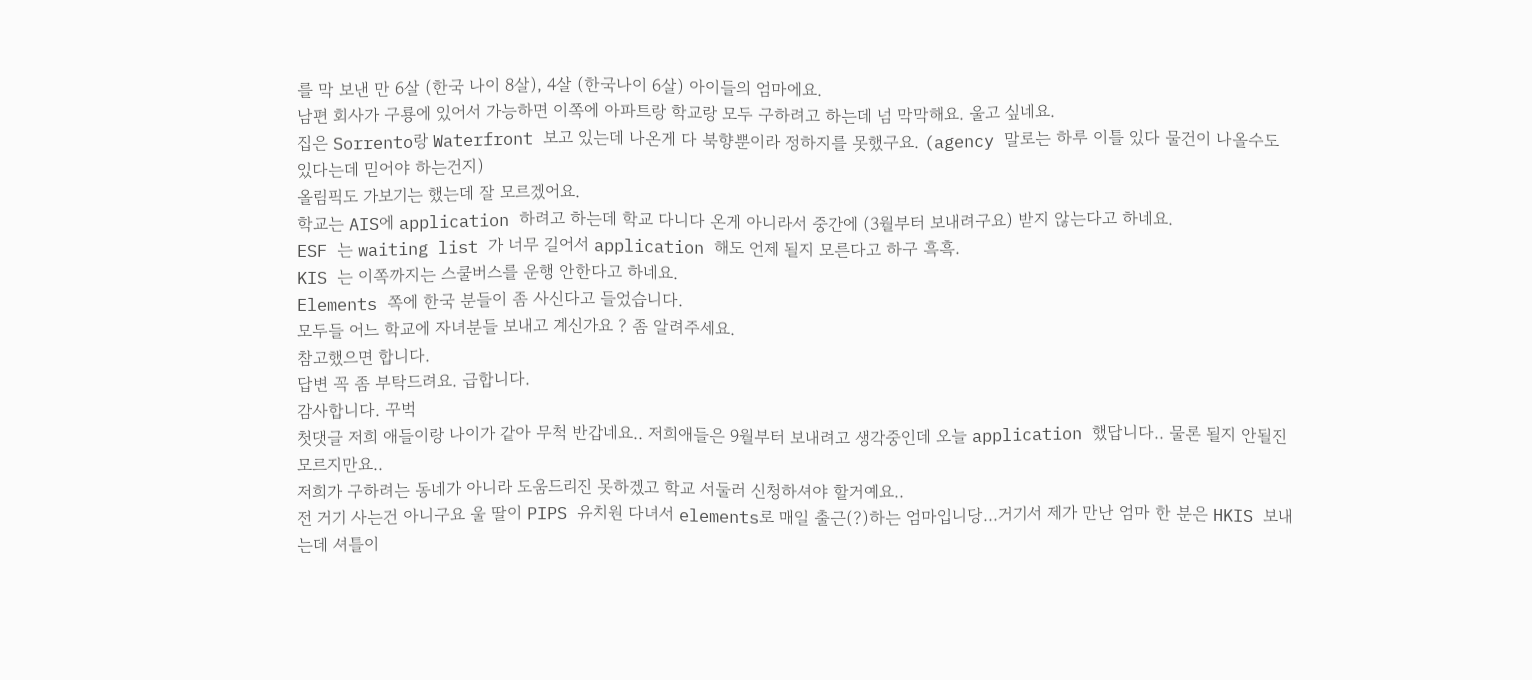를 막 보낸 만 6살 (한국 나이 8살), 4살 (한국나이 6살) 아이들의 엄마에요.
남편 회사가 구룡에 있어서 가능하면 이쪽에 아파트랑 학교랑 모두 구하려고 하는데 넘 막막해요. 울고 싶네요.
집은 Sorrento랑 Waterfront 보고 있는데 나온게 다 북향뿐이라 정하지를 못했구요. (agency 말로는 하루 이틀 있다 물건이 나올수도 있다는데 믿어야 하는건지)
올림픽도 가보기는 했는데 잘 모르겠어요.
학교는 AIS에 application 하려고 하는데 학교 다니다 온게 아니라서 중간에 (3월부터 보내려구요) 받지 않는다고 하네요.
ESF 는 waiting list 가 너무 길어서 application 해도 언제 될지 모른다고 하구 흑흑.
KIS 는 이쪽까지는 스쿨버스를 운행 안한다고 하네요.
Elements 쪽에 한국 분들이 좀 사신다고 들었습니다.
모두들 어느 학교에 자녀분들 보내고 계신가요 ? 좀 알려주세요.
참고했으면 합니다.
답변 꼭 좀 부탁드려요. 급합니다.
감사합니다. 꾸벅
첫댓글 저희 애들이랑 나이가 같아 무척 반갑네요.. 저희애들은 9월부터 보내려고 생각중인데 오늘 application 했답니다.. 물론 될지 안될진 모르지만요..
저희가 구하려는 동네가 아니라 도움드리진 못하겠고 학교 서둘러 신청하셔야 할거예요..
전 거기 사는건 아니구요 울 딸이 PIPS 유치원 다녀서 elements로 매일 출근(?)하는 엄마입니당...거기서 제가 만난 엄마 한 분은 HKIS 보내는데 셔틀이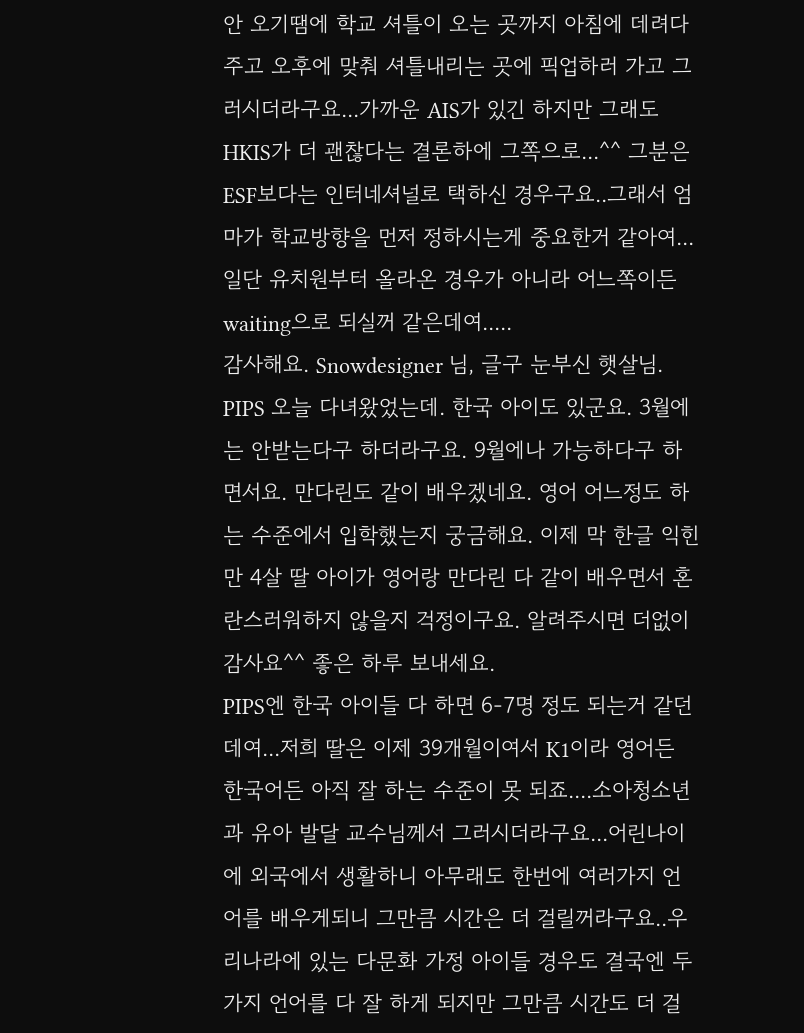안 오기땜에 학교 셔틀이 오는 곳까지 아침에 데려다주고 오후에 맞춰 셔틀내리는 곳에 픽업하러 가고 그러시더라구요...가까운 AIS가 있긴 하지만 그래도 HKIS가 더 괜찮다는 결론하에 그쪽으로...^^ 그분은 ESF보다는 인터네셔널로 택하신 경우구요..그래서 엄마가 학교방향을 먼저 정하시는게 중요한거 같아여...일단 유치원부터 올라온 경우가 아니라 어느쪽이든 waiting으로 되실꺼 같은데여.....
감사해요. Snowdesigner 님, 글구 눈부신 햇살님.
PIPS 오늘 다녀왔었는데. 한국 아이도 있군요. 3월에는 안받는다구 하더라구요. 9월에나 가능하다구 하면서요. 만다린도 같이 배우겠네요. 영어 어느정도 하는 수준에서 입학했는지 궁금해요. 이제 막 한글 익힌 만 4살 딸 아이가 영어랑 만다린 다 같이 배우면서 혼란스러워하지 않을지 걱정이구요. 알려주시면 더없이 감사요^^ 좋은 하루 보내세요.
PIPS엔 한국 아이들 다 하면 6-7명 정도 되는거 같던데여...저희 딸은 이제 39개월이여서 K1이라 영어든 한국어든 아직 잘 하는 수준이 못 되죠....소아청소년과 유아 발달 교수님께서 그러시더라구요...어린나이에 외국에서 생활하니 아무래도 한번에 여러가지 언어를 배우게되니 그만큼 시간은 더 걸릴꺼라구요..우리나라에 있는 다문화 가정 아이들 경우도 결국엔 두가지 언어를 다 잘 하게 되지만 그만큼 시간도 더 걸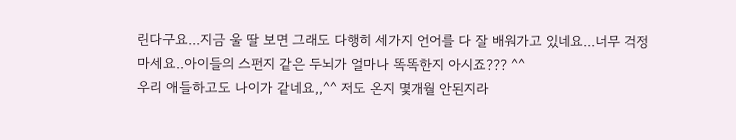린다구요...지금 울 딸 보면 그래도 다행히 세가지 언어를 다 잘 배워가고 있네요...너무 걱정마세요..아이들의 스펀지 같은 두뇌가 얼마나 똑똑한지 아시죠??? ^^
우리 애들하고도 나이가 같네요,,^^ 저도 온지 몇개월 안된지라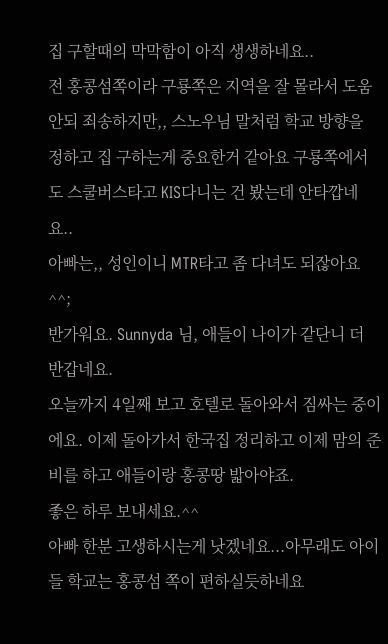집 구할때의 막막함이 아직 생생하네요..
전 홍콩섬쪽이라 구룡쪽은 지역을 잘 몰라서 도움 안되 죄송하지만,, 스노우님 말처럼 학교 방향을 정하고 집 구하는게 중요한거 같아요 구룡쪽에서도 스쿨버스타고 KIS다니는 건 봤는데 안타깝네요..
아빠는,, 성인이니 MTR타고 좀 다녀도 되잖아요 ^^;
반가워요. Sunnyda 님, 애들이 나이가 같단니 더 반갑네요.
오늘까지 4일째 보고 호텔로 돌아와서 짐싸는 중이에요. 이제 돌아가서 한국집 정리하고 이제 맘의 준비를 하고 애들이랑 홍콩땅 밟아야죠.
좋은 하루 보내세요.^^
아빠 한분 고생하시는게 낫겠네요...아무래도 아이들 학교는 홍콩섬 쪽이 편하실듯하네요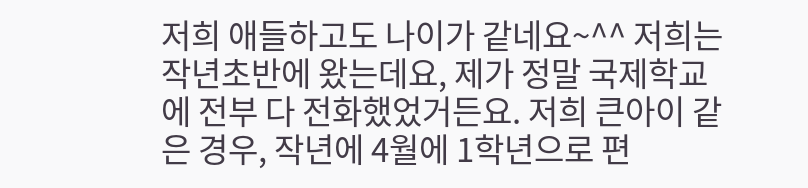저희 애들하고도 나이가 같네요~^^ 저희는 작년초반에 왔는데요, 제가 정말 국제학교에 전부 다 전화했었거든요. 저희 큰아이 같은 경우, 작년에 4월에 1학년으로 편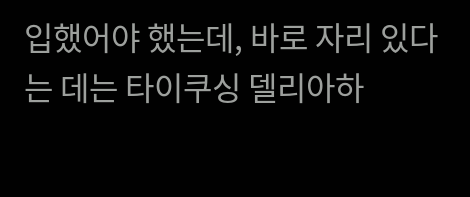입했어야 했는데, 바로 자리 있다는 데는 타이쿠싱 델리아하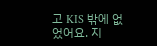고 KIS 밖에 없었어요. 지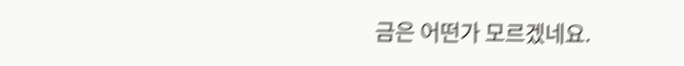금은 어떤가 모르겠네요.